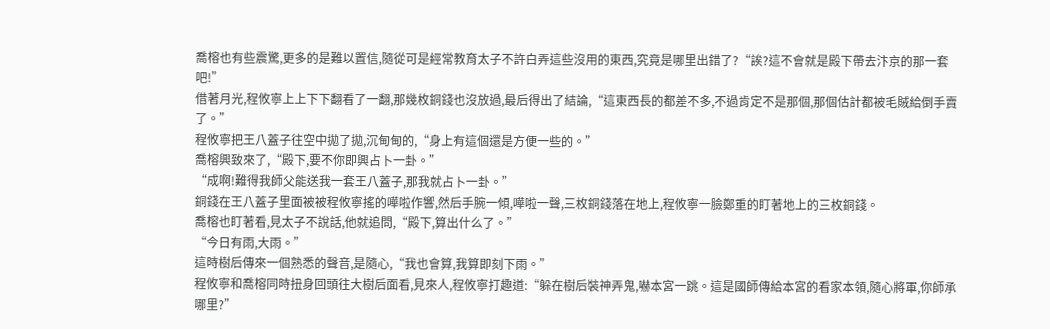喬榕也有些震驚,更多的是難以置信,隨從可是經常教育太子不許白弄這些沒用的東西,究竟是哪里出錯了?“誒?這不會就是殿下帶去汴京的那一套吧!”
借著月光,程攸寧上上下下翻看了一翻,那幾枚銅錢也沒放過,最后得出了結論,“這東西長的都差不多,不過肯定不是那個,那個估計都被毛賊給倒手賣了。”
程攸寧把王八蓋子往空中拋了拋,沉甸甸的,“身上有這個還是方便一些的。”
喬榕興致來了,“殿下,要不你即興占卜一卦。”
“成啊!難得我師父能送我一套王八蓋子,那我就占卜一卦。”
銅錢在王八蓋子里面被被程攸寧搖的嘩啦作響,然后手腕一傾,嘩啦一聲,三枚銅錢落在地上,程攸寧一臉鄭重的盯著地上的三枚銅錢。
喬榕也盯著看,見太子不說話,他就追問,“殿下,算出什么了。”
“今日有雨,大雨。”
這時樹后傳來一個熟悉的聲音,是隨心,“我也會算,我算即刻下雨。”
程攸寧和喬榕同時扭身回頭往大樹后面看,見來人,程攸寧打趣道:“躲在樹后裝神弄鬼,嚇本宮一跳。這是國師傳給本宮的看家本領,隨心將軍,你師承哪里?”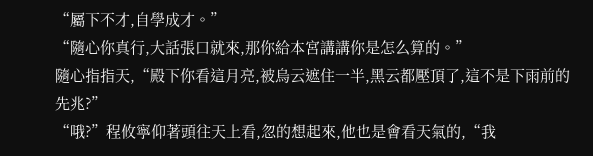“屬下不才,自學成才。”
“隨心你真行,大話張口就來,那你給本宮講講你是怎么算的。”
隨心指指天,“殿下你看這月亮,被烏云遮住一半,黑云都壓頂了,這不是下雨前的先兆?”
“哦?”程攸寧仰著頭往天上看,忽的想起來,他也是會看天氣的,“我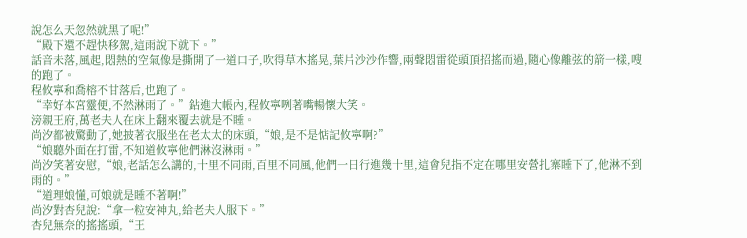說怎么天忽然就黑了呢!”
“殿下還不趕快移駕,這雨說下就下。”
話音未落,風起,悶熱的空氣像是撕開了一道口子,吹得草木搖晃,葉片沙沙作響,兩聲悶雷從頭頂招搖而過,隨心像離弦的箭一樣,嗖的跑了。
程攸寧和喬榕不甘落后,也跑了。
“幸好本宮靈便,不然淋雨了。”鉆進大帳內,程攸寧咧著嘴暢懷大笑。
滂親王府,萬老夫人在床上翻來覆去就是不睡。
尚汐都被驚動了,她披著衣服坐在老太太的床頭,“娘,是不是惦記攸寧啊?”
“娘聽外面在打雷,不知道攸寧他們淋沒淋雨。”
尚汐笑著安慰,“娘,老話怎么講的,十里不同雨,百里不同風,他們一日行進幾十里,這會兒指不定在哪里安營扎寨睡下了,他淋不到雨的。”
“道理娘懂,可娘就是睡不著啊!”
尚汐對杏兒說:“拿一粒安神丸,給老夫人服下。”
杏兒無奈的搖搖頭,“王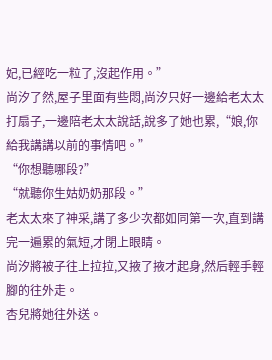妃,已經吃一粒了,沒起作用。”
尚汐了然,屋子里面有些悶,尚汐只好一邊給老太太打扇子,一邊陪老太太說話,說多了她也累,“娘,你給我講講以前的事情吧。”
“你想聽哪段?”
“就聽你生姑奶奶那段。”
老太太來了神采,講了多少次都如同第一次,直到講完一遍累的氣短,才閉上眼睛。
尚汐將被子往上拉拉,又掖了掖才起身,然后輕手輕腳的往外走。
杏兒將她往外送。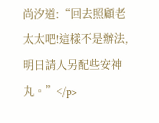尚汐道:“回去照顧老太太吧!這樣不是辦法,明日請人另配些安神丸。”</p>